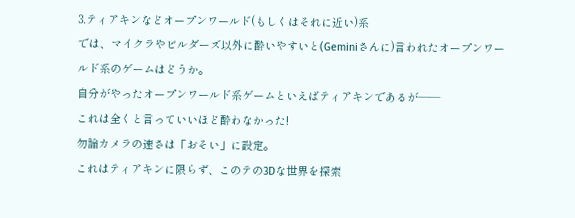3.ティアキンなどオープンワールド(もしくはそれに近い)系
では、マイクラやビルダーズ以外に酔いやすいと(Geminiさんに)言われたオープンワールド系のゲームはどうか。
自分がやったオープンワールド系ゲームといえばティアキンであるが――
これは全くと言っていいほど酔わなかった!
勿論カメラの速さは「おそい」に設定。
これはティアキンに限らず、このテの3Dな世界を探索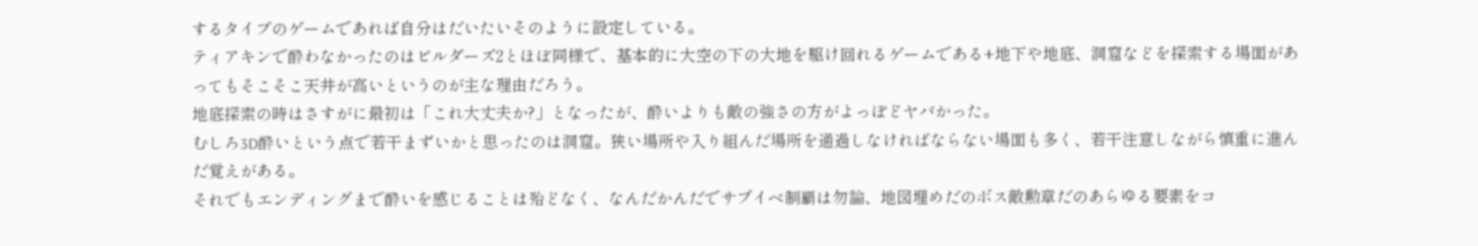するタイプのゲームであれば自分はだいたいそのように設定している。
ティアキンで酔わなかったのはビルダーズ2とほぼ同様で、基本的に大空の下の大地を駆け回れるゲームである+地下や地底、洞窟などを探索する場面があってもそこそこ天井が高いというのが主な理由だろう。
地底探索の時はさすがに最初は「これ大丈夫か?」となったが、酔いよりも敵の強さの方がよっぽどヤバかった。
むしろ3D酔いという点で若干まずいかと思ったのは洞窟。狭い場所や入り組んだ場所を通過しなければならない場面も多く、若干注意しながら慎重に進んだ覚えがある。
それでもエンディングまで酔いを感じることは殆どなく、なんだかんだでサブイベ制覇は勿論、地図埋めだのボス敵勲章だのあらゆる要素をコ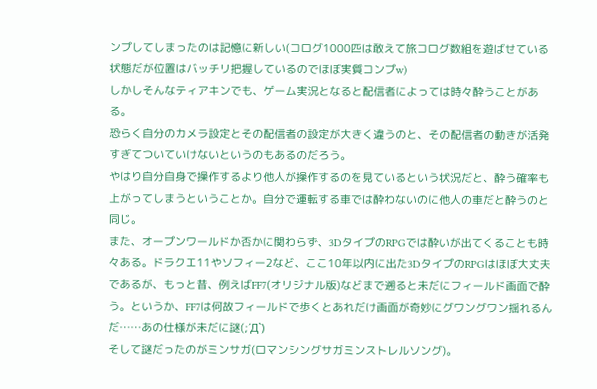ンプしてしまったのは記憶に新しい(コログ1000匹は敢えて旅コログ数組を遊ばせている状態だが位置はバッチリ把握しているのでほぼ実質コンプw)
しかしそんなティアキンでも、ゲーム実況となると配信者によっては時々酔うことがある。
恐らく自分のカメラ設定とその配信者の設定が大きく違うのと、その配信者の動きが活発すぎてついていけないというのもあるのだろう。
やはり自分自身で操作するより他人が操作するのを見ているという状況だと、酔う確率も上がってしまうということか。自分で運転する車では酔わないのに他人の車だと酔うのと同じ。
また、オープンワールドか否かに関わらず、3DタイプのRPGでは酔いが出てくることも時々ある。ドラクエ11やソフィー2など、ここ10年以内に出た3DタイプのRPGはほぼ大丈夫であるが、もっと昔、例えばFF7(オリジナル版)などまで遡ると未だにフィールド画面で酔う。というか、FF7は何故フィールドで歩くとあれだけ画面が奇妙にグワングワン揺れるんだ……あの仕様が未だに謎(;´Д`)
そして謎だったのがミンサガ(ロマンシングサガミンストレルソング)。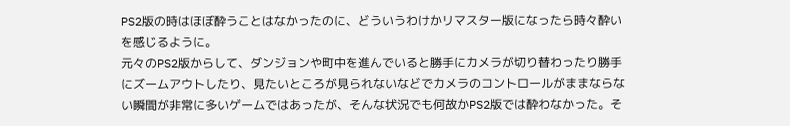PS2版の時はほぼ酔うことはなかったのに、どういうわけかリマスター版になったら時々酔いを感じるように。
元々のPS2版からして、ダンジョンや町中を進んでいると勝手にカメラが切り替わったり勝手にズームアウトしたり、見たいところが見られないなどでカメラのコントロールがままならない瞬間が非常に多いゲームではあったが、そんな状況でも何故かPS2版では酔わなかった。そ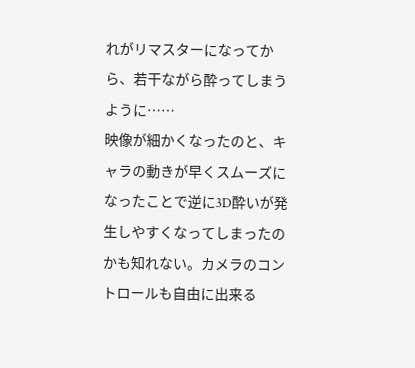れがリマスターになってから、若干ながら酔ってしまうように……
映像が細かくなったのと、キャラの動きが早くスムーズになったことで逆に3D酔いが発生しやすくなってしまったのかも知れない。カメラのコントロールも自由に出来る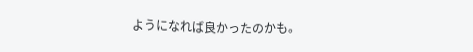ようになれば良かったのかも。